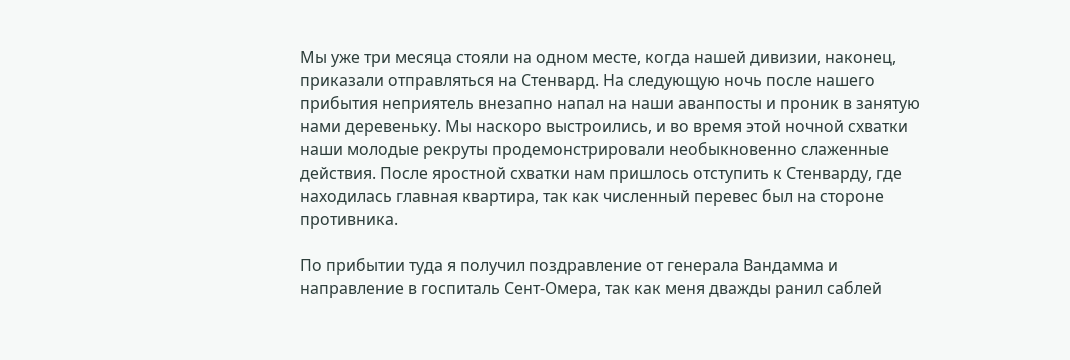Мы уже три месяца стояли на одном месте, когда нашей дивизии, наконец, приказали отправляться на Стенвард. На следующую ночь после нашего прибытия неприятель внезапно напал на наши аванпосты и проник в занятую нами деревеньку. Мы наскоро выстроились, и во время этой ночной схватки наши молодые рекруты продемонстрировали необыкновенно слаженные действия. После яростной схватки нам пришлось отступить к Стенварду, где находилась главная квартира, так как численный перевес был на стороне противника.

По прибытии туда я получил поздравление от генерала Вандамма и направление в госпиталь Сент-Омера, так как меня дважды ранил саблей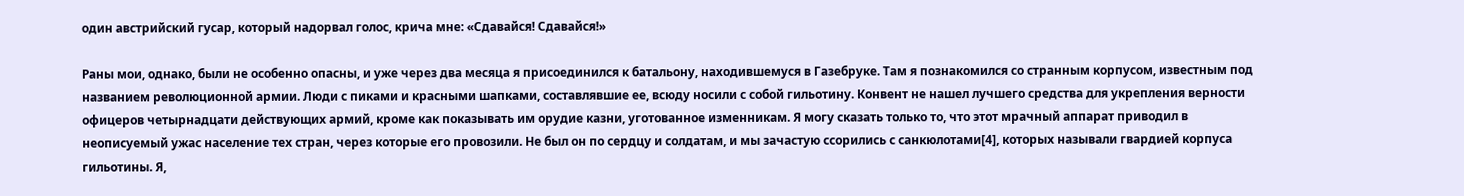один австрийский гусар, который надорвал голос, крича мне: «Сдавайся! Сдавайся!»

Раны мои, однако, были не особенно опасны, и уже через два месяца я присоединился к батальону, находившемуся в Газебруке. Там я познакомился со странным корпусом, известным под названием революционной армии. Люди с пиками и красными шапками, составлявшие ее, всюду носили с собой гильотину. Конвент не нашел лучшего средства для укрепления верности офицеров четырнадцати действующих армий, кроме как показывать им орудие казни, уготованное изменникам. Я могу сказать только то, что этот мрачный аппарат приводил в неописуемый ужас население тех стран, через которые его провозили. Не был он по сердцу и солдатам, и мы зачастую ссорились с санкюлотами[4], которых называли гвардией корпуса гильотины. Я,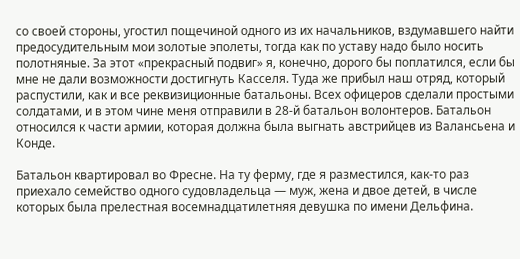со своей стороны, угостил пощечиной одного из их начальников, вздумавшего найти предосудительным мои золотые эполеты, тогда как по уставу надо было носить полотняные. За этот «прекрасный подвиг» я, конечно, дорого бы поплатился, если бы мне не дали возможности достигнуть Касселя. Туда же прибыл наш отряд, который распустили, как и все реквизиционные батальоны. Всех офицеров сделали простыми солдатами, и в этом чине меня отправили в 28-й батальон волонтеров. Батальон относился к части армии, которая должна была выгнать австрийцев из Валансьена и Конде.

Батальон квартировал во Фресне. На ту ферму, где я разместился, как-то раз приехало семейство одного судовладельца — муж, жена и двое детей, в числе которых была прелестная восемнадцатилетняя девушка по имени Дельфина.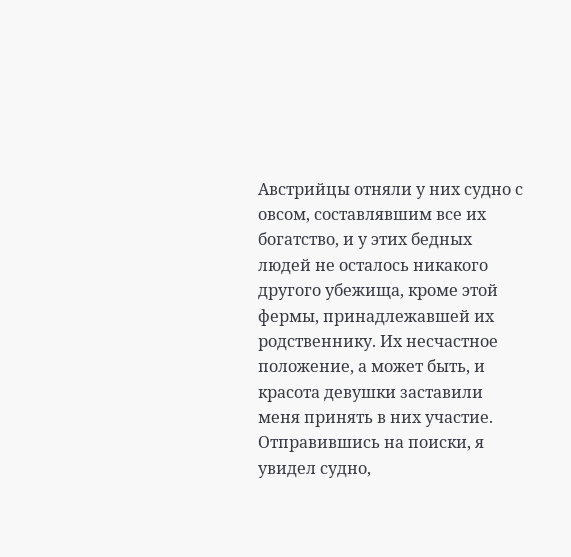Австрийцы отняли у них судно с овсом, составлявшим все их богатство, и у этих бедных людей не осталось никакого другого убежища, кроме этой фермы, принадлежавшей их родственнику. Их несчастное положение, а может быть, и красота девушки заставили меня принять в них участие. Отправившись на поиски, я увидел судно,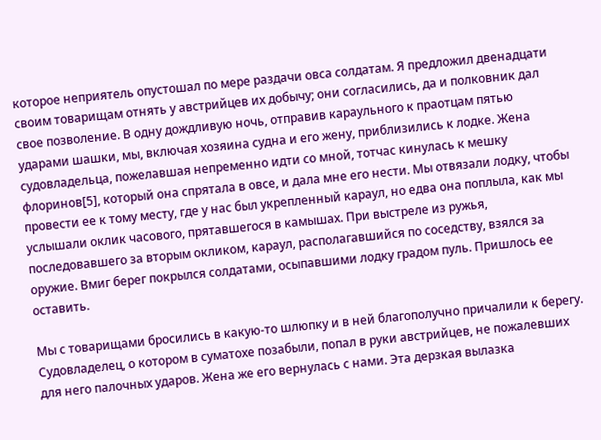которое неприятель опустошал по мере раздачи овса солдатам. Я предложил двенадцати своим товарищам отнять у австрийцев их добычу; они согласились, да и полковник дал свое позволение. В одну дождливую ночь, отправив караульного к праотцам пятью ударами шашки, мы, включая хозяина судна и его жену, приблизились к лодке. Жена судовладельца, пожелавшая непременно идти со мной, тотчас кинулась к мешку флоринов[5], который она спрятала в овсе, и дала мне его нести. Мы отвязали лодку, чтобы провести ее к тому месту, где у нас был укрепленный караул, но едва она поплыла, как мы услышали оклик часового, прятавшегося в камышах. При выстреле из ружья, последовавшего за вторым окликом, караул, располагавшийся по соседству, взялся за оружие. Вмиг берег покрылся солдатами, осыпавшими лодку градом пуль. Пришлось ее оставить.

Мы с товарищами бросились в какую-то шлюпку и в ней благополучно причалили к берегу. Судовладелец, о котором в суматохе позабыли, попал в руки австрийцев, не пожалевших для него палочных ударов. Жена же его вернулась с нами. Эта дерзкая вылазка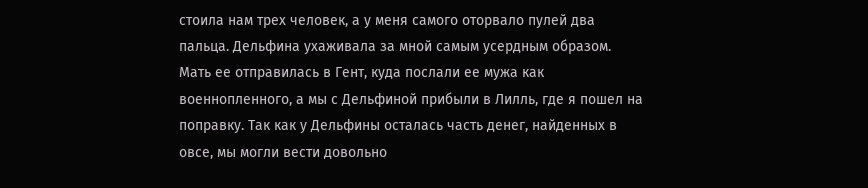стоила нам трех человек, а у меня самого оторвало пулей два пальца. Дельфина ухаживала за мной самым усердным образом. Мать ее отправилась в Гент, куда послали ее мужа как военнопленного, а мы с Дельфиной прибыли в Лилль, где я пошел на поправку. Так как у Дельфины осталась часть денег, найденных в овсе, мы могли вести довольно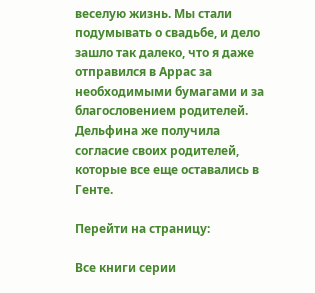веселую жизнь. Мы стали подумывать о свадьбе, и дело зашло так далеко, что я даже отправился в Аррас за необходимыми бумагами и за благословением родителей. Дельфина же получила согласие своих родителей, которые все еще оставались в Генте.

Перейти на страницу:

Все книги серии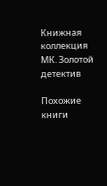Книжная коллекция МК. Золотой детектив

Похожие книги